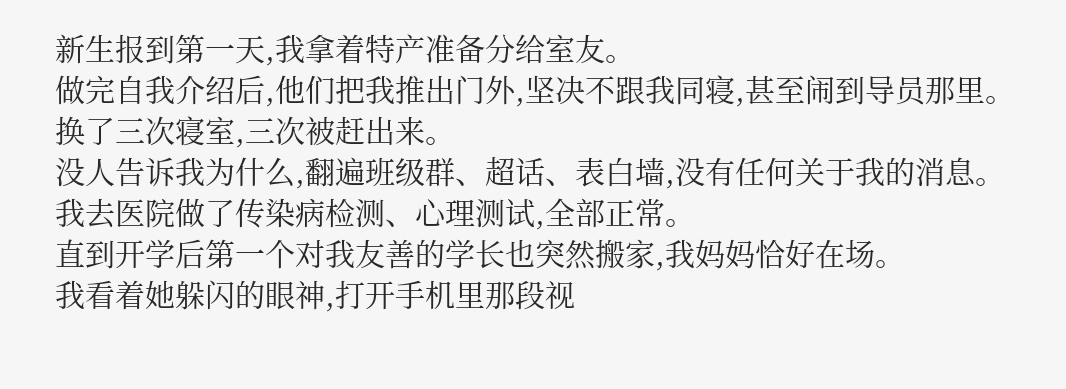新生报到第一天,我拿着特产准备分给室友。
做完自我介绍后,他们把我推出门外,坚决不跟我同寝,甚至闹到导员那里。
换了三次寝室,三次被赶出来。
没人告诉我为什么,翻遍班级群、超话、表白墙,没有任何关于我的消息。
我去医院做了传染病检测、心理测试,全部正常。
直到开学后第一个对我友善的学长也突然搬家,我妈妈恰好在场。
我看着她躲闪的眼神,打开手机里那段视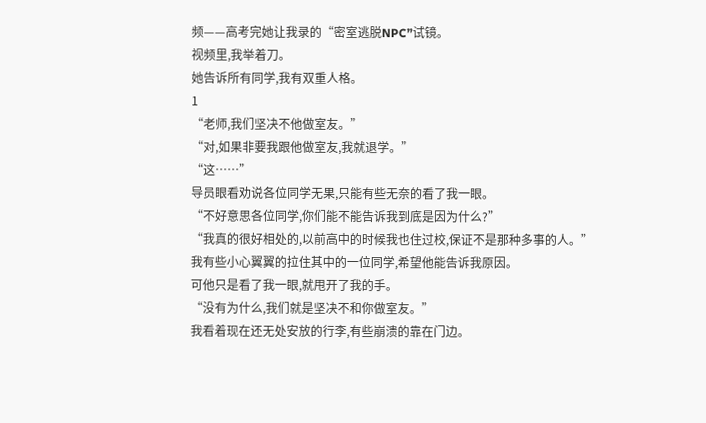频——高考完她让我录的“密室逃脱NPC”试镜。
视频里,我举着刀。
她告诉所有同学,我有双重人格。
1
“老师,我们坚决不他做室友。”
“对,如果非要我跟他做室友,我就退学。”
“这……”
导员眼看劝说各位同学无果,只能有些无奈的看了我一眼。
“不好意思各位同学,你们能不能告诉我到底是因为什么?”
“我真的很好相处的,以前高中的时候我也住过校,保证不是那种多事的人。”
我有些小心翼翼的拉住其中的一位同学,希望他能告诉我原因。
可他只是看了我一眼,就甩开了我的手。
“没有为什么,我们就是坚决不和你做室友。”
我看着现在还无处安放的行李,有些崩溃的靠在门边。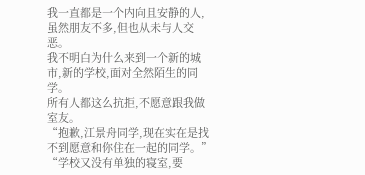我一直都是一个内向且安静的人,虽然朋友不多,但也从未与人交恶。
我不明白为什么来到一个新的城市,新的学校,面对全然陌生的同学。
所有人都这么抗拒,不愿意跟我做室友。
“抱歉,江景舟同学,现在实在是找不到愿意和你住在一起的同学。”
“学校又没有单独的寝室,要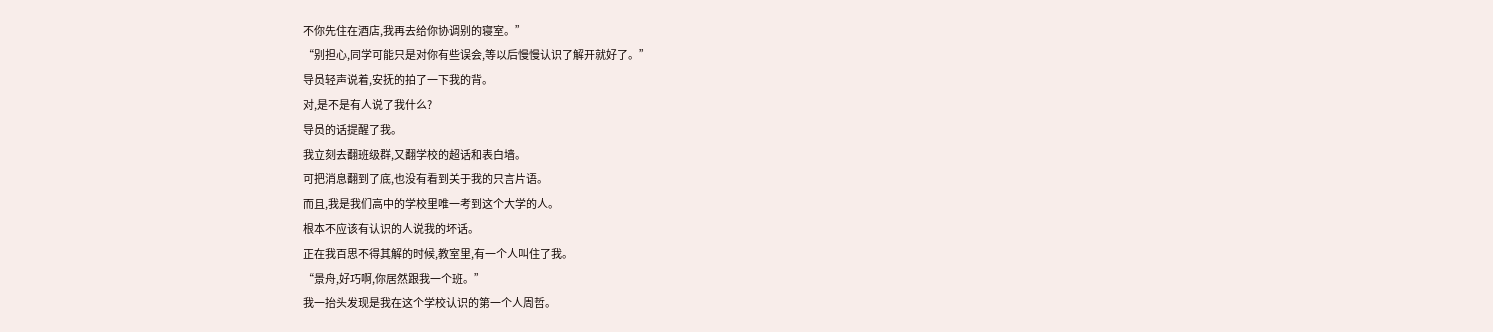不你先住在酒店,我再去给你协调别的寝室。”
“别担心,同学可能只是对你有些误会,等以后慢慢认识了解开就好了。”
导员轻声说着,安抚的拍了一下我的背。
对,是不是有人说了我什么?
导员的话提醒了我。
我立刻去翻班级群,又翻学校的超话和表白墙。
可把消息翻到了底,也没有看到关于我的只言片语。
而且,我是我们高中的学校里唯一考到这个大学的人。
根本不应该有认识的人说我的坏话。
正在我百思不得其解的时候,教室里,有一个人叫住了我。
“景舟,好巧啊,你居然跟我一个班。”
我一抬头发现是我在这个学校认识的第一个人周哲。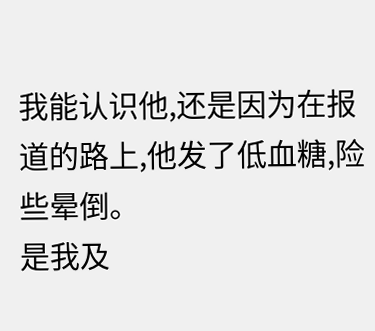我能认识他,还是因为在报道的路上,他发了低血糖,险些晕倒。
是我及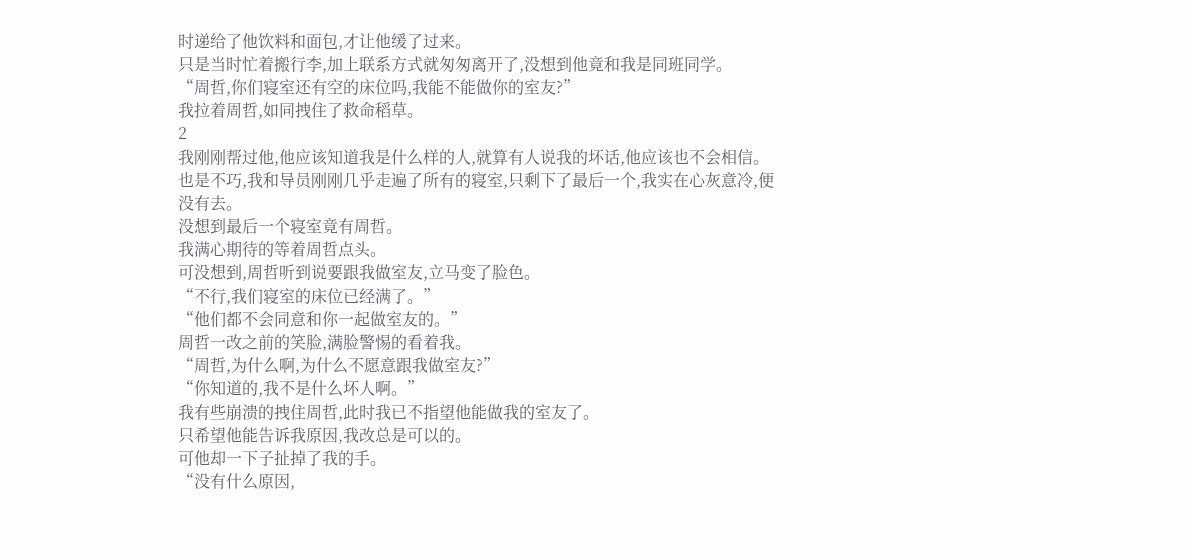时递给了他饮料和面包,才让他缓了过来。
只是当时忙着搬行李,加上联系方式就匆匆离开了,没想到他竟和我是同班同学。
“周哲,你们寝室还有空的床位吗,我能不能做你的室友?”
我拉着周哲,如同拽住了救命稻草。
2
我刚刚帮过他,他应该知道我是什么样的人,就算有人说我的坏话,他应该也不会相信。
也是不巧,我和导员刚刚几乎走遍了所有的寝室,只剩下了最后一个,我实在心灰意冷,便没有去。
没想到最后一个寝室竟有周哲。
我满心期待的等着周哲点头。
可没想到,周哲听到说要跟我做室友,立马变了脸色。
“不行,我们寝室的床位已经满了。”
“他们都不会同意和你一起做室友的。”
周哲一改之前的笑脸,满脸警惕的看着我。
“周哲,为什么啊,为什么不愿意跟我做室友?”
“你知道的,我不是什么坏人啊。”
我有些崩溃的拽住周哲,此时我已不指望他能做我的室友了。
只希望他能告诉我原因,我改总是可以的。
可他却一下子扯掉了我的手。
“没有什么原因,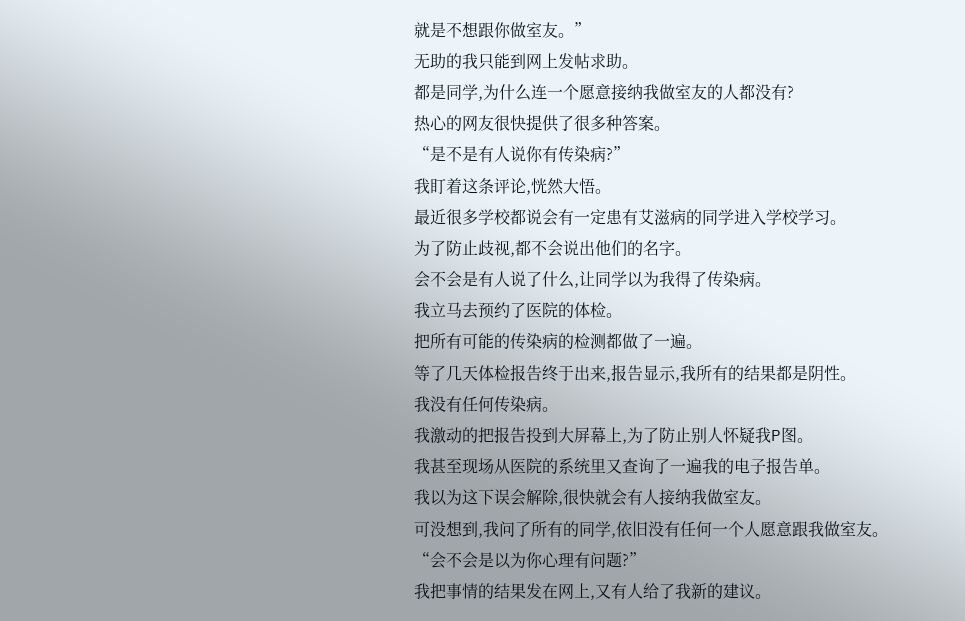就是不想跟你做室友。”
无助的我只能到网上发帖求助。
都是同学,为什么连一个愿意接纳我做室友的人都没有?
热心的网友很快提供了很多种答案。
“是不是有人说你有传染病?”
我盯着这条评论,恍然大悟。
最近很多学校都说会有一定患有艾滋病的同学进入学校学习。
为了防止歧视,都不会说出他们的名字。
会不会是有人说了什么,让同学以为我得了传染病。
我立马去预约了医院的体检。
把所有可能的传染病的检测都做了一遍。
等了几天体检报告终于出来,报告显示,我所有的结果都是阴性。
我没有任何传染病。
我激动的把报告投到大屏幕上,为了防止别人怀疑我P图。
我甚至现场从医院的系统里又查询了一遍我的电子报告单。
我以为这下误会解除,很快就会有人接纳我做室友。
可没想到,我问了所有的同学,依旧没有任何一个人愿意跟我做室友。
“会不会是以为你心理有问题?”
我把事情的结果发在网上,又有人给了我新的建议。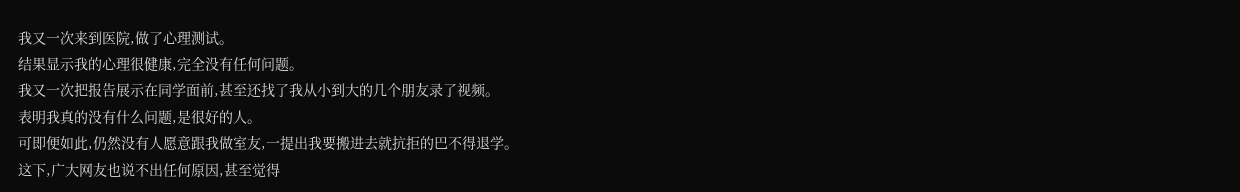我又一次来到医院,做了心理测试。
结果显示我的心理很健康,完全没有任何问题。
我又一次把报告展示在同学面前,甚至还找了我从小到大的几个朋友录了视频。
表明我真的没有什么问题,是很好的人。
可即便如此,仍然没有人愿意跟我做室友,一提出我要搬进去就抗拒的巴不得退学。
这下,广大网友也说不出任何原因,甚至觉得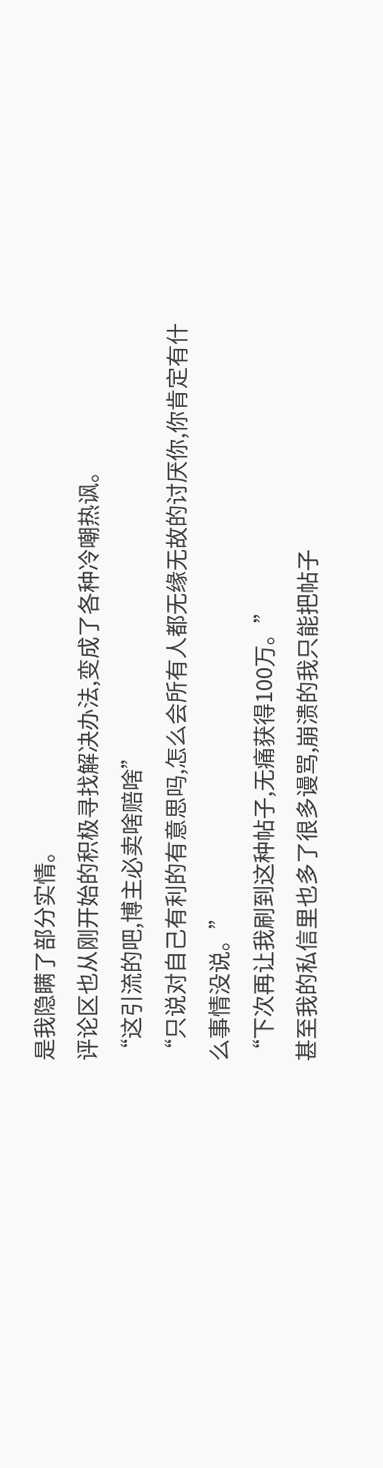是我隐瞒了部分实情。
评论区也从刚开始的积极寻找解决办法,变成了各种冷嘲热讽。
“这引流的吧,博主必卖啥赔啥”
“只说对自己有利的有意思吗,怎么会所有人都无缘无故的讨厌你,你肯定有什么事情没说。”
“下次再让我刷到这种帖子,无痛获得100万。”
甚至我的私信里也多了很多谩骂,崩溃的我只能把帖子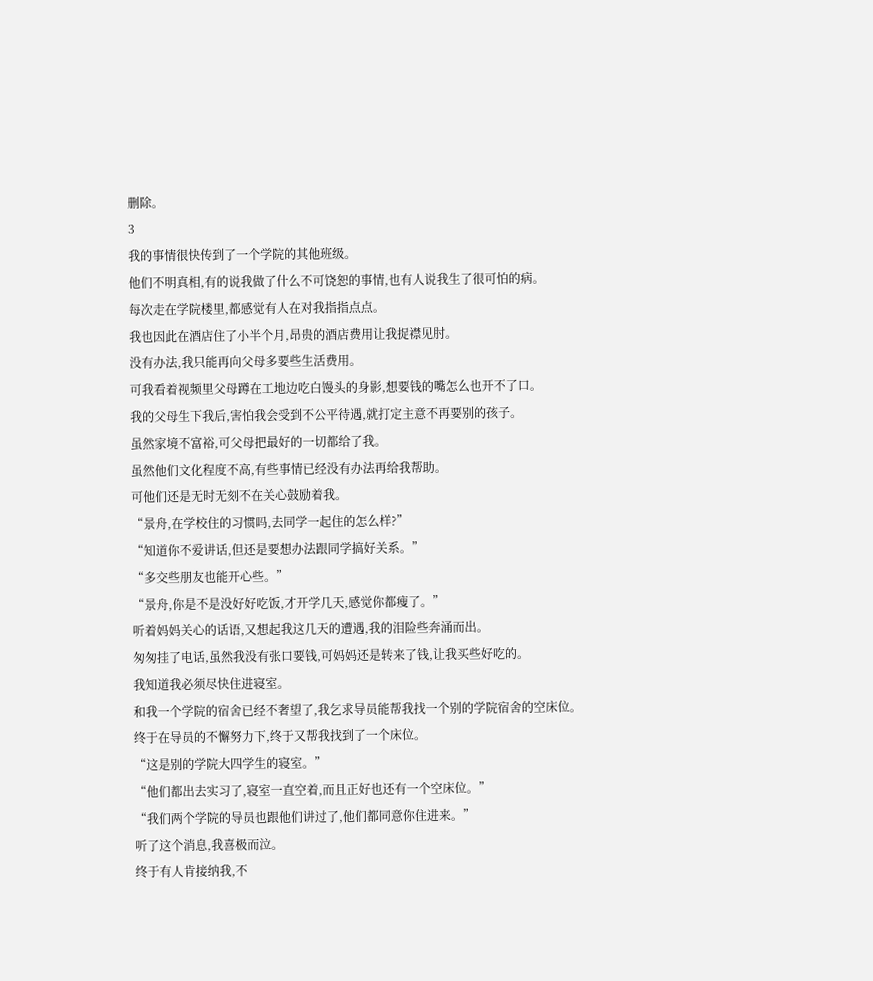删除。
3
我的事情很快传到了一个学院的其他班级。
他们不明真相,有的说我做了什么不可饶恕的事情,也有人说我生了很可怕的病。
每次走在学院楼里,都感觉有人在对我指指点点。
我也因此在酒店住了小半个月,昂贵的酒店费用让我捉襟见肘。
没有办法,我只能再向父母多要些生活费用。
可我看着视频里父母蹲在工地边吃白馒头的身影,想要钱的嘴怎么也开不了口。
我的父母生下我后,害怕我会受到不公平待遇,就打定主意不再要别的孩子。
虽然家境不富裕,可父母把最好的一切都给了我。
虽然他们文化程度不高,有些事情已经没有办法再给我帮助。
可他们还是无时无刻不在关心鼓励着我。
“景舟,在学校住的习惯吗,去同学一起住的怎么样?”
“知道你不爱讲话,但还是要想办法跟同学搞好关系。”
“多交些朋友也能开心些。”
“景舟,你是不是没好好吃饭,才开学几天,感觉你都瘦了。”
听着妈妈关心的话语,又想起我这几天的遭遇,我的泪险些奔涌而出。
匆匆挂了电话,虽然我没有张口要钱,可妈妈还是转来了钱,让我买些好吃的。
我知道我必须尽快住进寝室。
和我一个学院的宿舍已经不奢望了,我乞求导员能帮我找一个别的学院宿舍的空床位。
终于在导员的不懈努力下,终于又帮我找到了一个床位。
“这是别的学院大四学生的寝室。”
“他们都出去实习了,寝室一直空着,而且正好也还有一个空床位。”
“我们两个学院的导员也跟他们讲过了,他们都同意你住进来。”
听了这个消息,我喜极而泣。
终于有人肯接纳我,不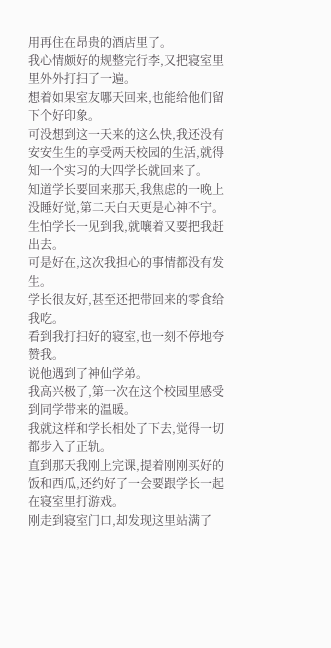用再住在昂贵的酒店里了。
我心情颇好的规整完行李,又把寝室里里外外打扫了一遍。
想着如果室友哪天回来,也能给他们留下个好印象。
可没想到这一天来的这么快,我还没有安安生生的享受两天校园的生活,就得知一个实习的大四学长就回来了。
知道学长要回来那天,我焦虑的一晚上没睡好觉,第二天白天更是心神不宁。
生怕学长一见到我,就嚷着又要把我赶出去。
可是好在,这次我担心的事情都没有发生。
学长很友好,甚至还把带回来的零食给我吃。
看到我打扫好的寝室,也一刻不停地夸赞我。
说他遇到了神仙学弟。
我高兴极了,第一次在这个校园里感受到同学带来的温暖。
我就这样和学长相处了下去,觉得一切都步入了正轨。
直到那天我刚上完课,提着刚刚买好的饭和西瓜,还约好了一会要跟学长一起在寝室里打游戏。
刚走到寝室门口,却发现这里站满了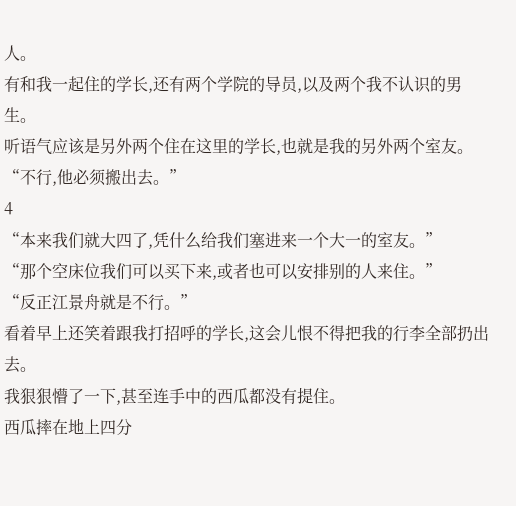人。
有和我一起住的学长,还有两个学院的导员,以及两个我不认识的男生。
听语气应该是另外两个住在这里的学长,也就是我的另外两个室友。
“不行,他必须搬出去。”
4
“本来我们就大四了,凭什么给我们塞进来一个大一的室友。”
“那个空床位我们可以买下来,或者也可以安排别的人来住。”
“反正江景舟就是不行。”
看着早上还笑着跟我打招呼的学长,这会儿恨不得把我的行李全部扔出去。
我狠狠懵了一下,甚至连手中的西瓜都没有提住。
西瓜摔在地上四分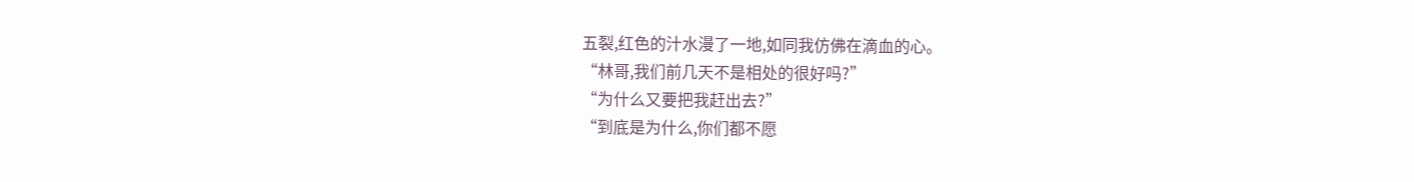五裂,红色的汁水漫了一地,如同我仿佛在滴血的心。
“林哥,我们前几天不是相处的很好吗?”
“为什么又要把我赶出去?”
“到底是为什么,你们都不愿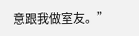意跟我做室友。”